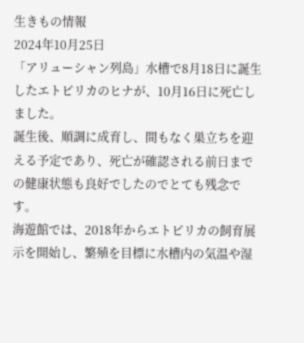生きもの情報
2024年10月25日
「アリューシャン列島」水槽で8月18日に誕生したエトピリカのヒナが、10月16日に死亡しました。
誕生後、順調に成育し、間もなく巣立ちを迎える予定であり、死亡が確認される前日までの健康状態も良好でしたのでとても残念です。
海遊館では、2018年からエトピリカの飼育展示を開始し、繁殖を目標に水槽内の気温や湿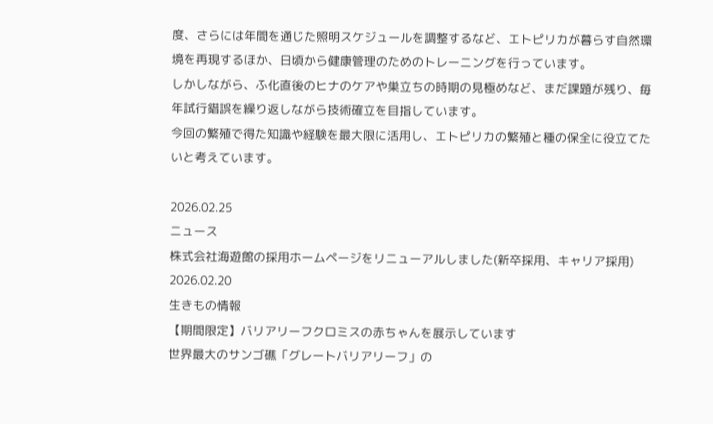度、さらには年間を通じた照明スケジュールを調整するなど、エトピリカが暮らす自然環境を再現するほか、日頃から健康管理のためのトレーニングを行っています。
しかしながら、ふ化直後のヒナのケアや巣立ちの時期の見極めなど、まだ課題が残り、毎年試行錯誤を繰り返しながら技術確立を目指しています。
今回の繁殖で得た知識や経験を最大限に活用し、エトピリカの繁殖と種の保全に役立てたいと考えています。

2026.02.25
ニュース
株式会社海遊館の採用ホームページをリニューアルしました(新卒採用、キャリア採用)
2026.02.20
生きもの情報
【期間限定】バリアリーフクロミスの赤ちゃんを展示しています
世界最大のサンゴ礁「グレートバリアリーフ」の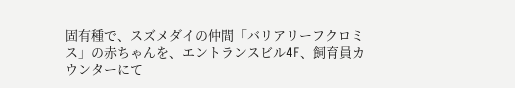固有種で、スズメダイの仲間「バリアリーフクロミス」の赤ちゃんを、エントランスビル4F、飼育員カウンターにて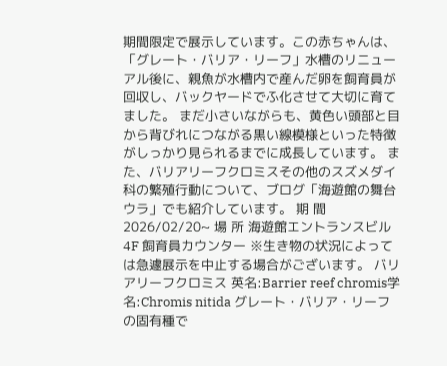期間限定で展示しています。この赤ちゃんは、「グレート・バリア・リーフ」水槽のリニューアル後に、親魚が水槽内で産んだ卵を飼育員が回収し、バックヤードでふ化させて大切に育てました。 まだ小さいながらも、黄色い頭部と目から背びれにつながる黒い線模様といった特徴がしっかり見られるまでに成長しています。 また、バリアリーフクロミスその他のスズメダイ科の繁殖行動について、ブログ「海遊館の舞台ウラ」でも紹介しています。 期 間 2026/02/20~ 場 所 海遊館エントランスビル4F 飼育員カウンター ※生き物の状況によっては急遽展示を中止する場合がございます。 バリアリーフクロミス 英名:Barrier reef chromis学名:Chromis nitida グレート・バリア・リーフの固有種で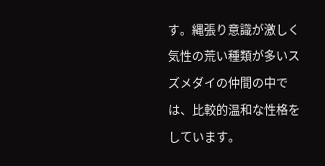す。縄張り意識が激しく気性の荒い種類が多いスズメダイの仲間の中では、比較的温和な性格をしています。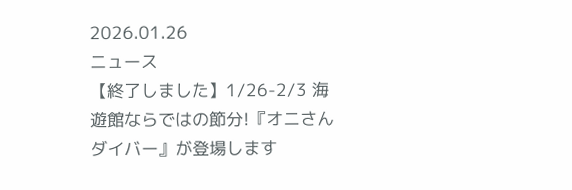2026.01.26
ニュース
【終了しました】1/26-2/3 海遊館ならではの節分!『オニさんダイバー』が登場します